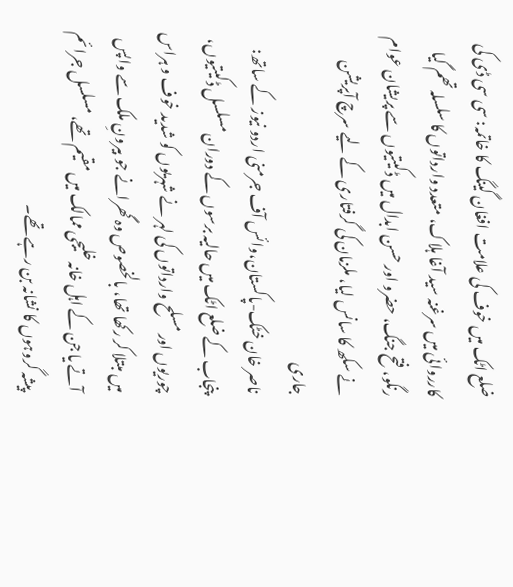ضلع اٹک میں خوف کی علامت افغان گینگ کا خاتمہ: سی سی ڈی کی کارروائی میں سرغنہ سید آغا ہلاک، متعدد وارداتوں کا سلسلہ تھم گیا
رنگو، فتح جنگ، حضرو اور حسن ابدال میں ڈکیتیوں سے پریشان عوام نے سکھ کا سانس لیا، ملزمان کی گرفتاری کے لیے سرچ آپریشن جاری
ناصر خان خٹک-پاکستان،وائس آف جرمنی اردو نیوز کے ساتھ:
پنجاب کے ضلع اٹک میں حالیہ برسوں کے دوران مسلسل ڈکیتیوں، چوریوں اور مسلح وارداتوں کی لہر نے شہریوں کو شدید خوف و ہراس میں مبتلا کر رکھا تھا، بالخصوص وہ گھرانے جو بیرونِ ملک سے واپس آتے یا جن کے اہل خانہ خلیجی ممالک میں مقیم تھے، مسلسل جرائم پیشہ گروہوں کا نشانہ بن رہے تھے۔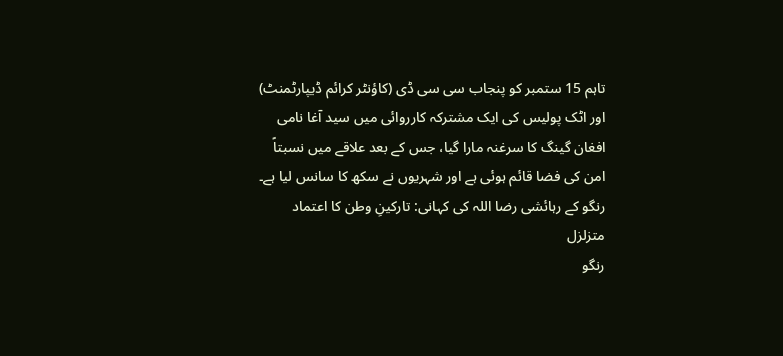تاہم 15 ستمبر کو پنجاب سی سی ڈی (کاؤنٹر کرائم ڈیپارٹمنٹ) اور اٹک پولیس کی ایک مشترکہ کارروائی میں سید آغا نامی افغان گینگ کا سرغنہ مارا گیا، جس کے بعد علاقے میں نسبتاً امن کی فضا قائم ہوئی ہے اور شہریوں نے سکھ کا سانس لیا ہے۔
رنگو کے رہائشی رضا اللہ کی کہانی: تارکینِ وطن کا اعتماد متزلزل
رنگو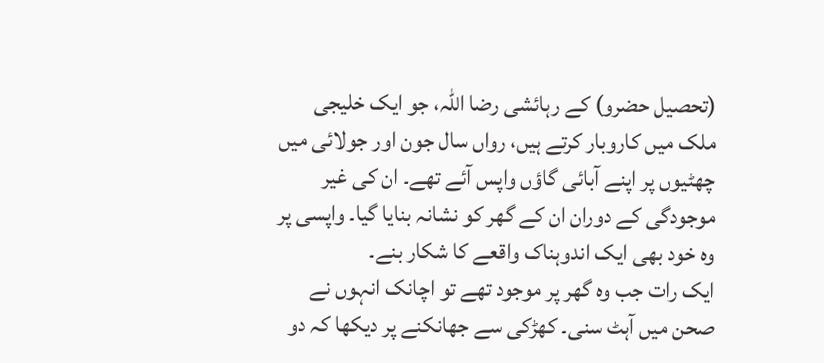(تحصیل حضرو) کے رہائشی رضا اللہ، جو ایک خلیجی ملک میں کاروبار کرتے ہیں، رواں سال جون اور جولائی میں چھٹیوں پر اپنے آبائی گاؤں واپس آئے تھے۔ ان کی غیر موجودگی کے دوران ان کے گھر کو نشانہ بنایا گیا۔ واپسی پر وہ خود بھی ایک اندوہناک واقعے کا شکار بنے۔
ایک رات جب وہ گھر پر موجود تھے تو اچانک انہوں نے صحن میں آہٹ سنی۔ کھڑکی سے جھانکنے پر دیکھا کہ دو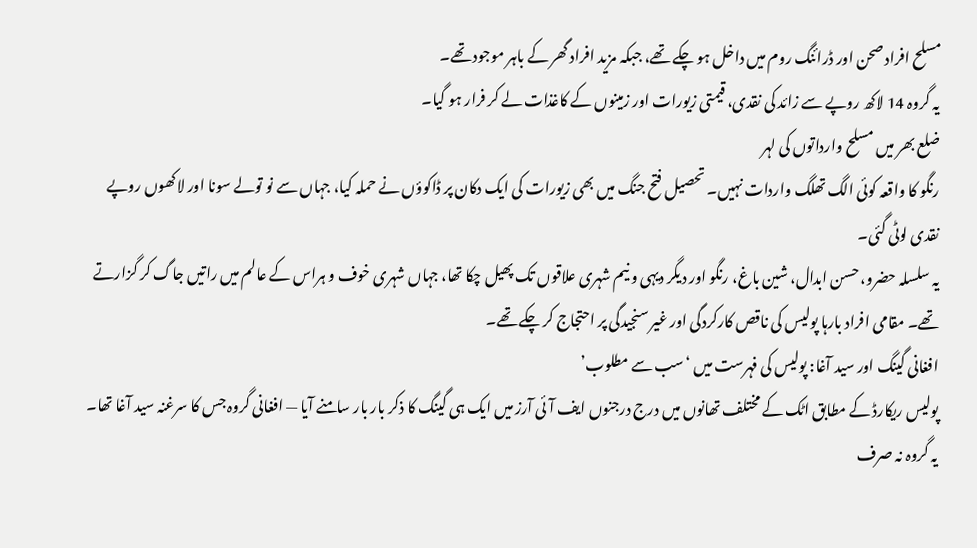مسلح افراد صحن اور ڈرائنگ روم میں داخل ہو چکے تھے، جبکہ مزید افراد گھر کے باہر موجود تھے۔
یہ گروہ 14 لاکھ روپے سے زائد کی نقدی، قیمتی زیورات اور زمینوں کے کاغذات لے کر فرار ہو گیا۔
ضلع بھر میں مسلح وارداتوں کی لہر
رنگو کا واقعہ کوئی الگ تھلگ واردات نہیں۔ تحصیل فتح جنگ میں بھی زیورات کی ایک دکان پر ڈاکوؤں نے حملہ کیا، جہاں سے نو تولے سونا اور لاکھوں روپے نقدی لوٹی گئی۔
یہ سلسلہ حضرو، حسن ابدال، شین باغ، رنگو اور دیگر دیہی و نیم شہری علاقوں تک پھیل چکا تھا، جہاں شہری خوف و ہراس کے عالم میں راتیں جاگ کر گزارتے تھے۔ مقامی افراد بارہا پولیس کی ناقص کارکردگی اور غیر سنجیدگی پر احتجاج کر چکے تھے۔
افغانی گینگ اور سید آغا: پولیس کی فہرست میں ‘سب سے مطلوب’
پولیس ریکارڈ کے مطابق اٹک کے مختلف تھانوں میں درج درجنوں ایف آئی آرز میں ایک ہی گینگ کا ذکر بار بار سامنے آیا — افغانی گروہ جس کا سرغنہ سید آغا تھا۔
یہ گروہ نہ صرف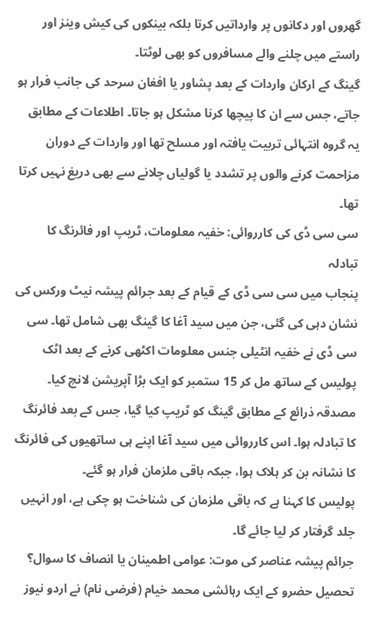گھروں اور دکانوں پر وارداتیں کرتا بلکہ بینکوں کی کیش وینز اور راستے میں چلنے والے مسافروں کو بھی لوٹتا۔
گینگ کے ارکان واردات کے بعد پشاور یا افغان سرحد کی جانب فرار ہو جاتے، جس سے ان کا پیچھا کرنا مشکل ہو جاتا۔ اطلاعات کے مطابق یہ گروہ انتہائی تربیت یافتہ اور مسلح تھا اور واردات کے دوران مزاحمت کرنے والوں پر تشدد یا گولیاں چلانے سے بھی دریغ نہیں کرتا تھا۔
سی سی ڈی کی کارروائی: خفیہ معلومات، ٹریپ اور فائرنگ کا تبادلہ
پنجاب میں سی سی ڈی کے قیام کے بعد جرائم پیشہ نیٹ ورکس کی نشان دہی کی گئی، جن میں سید آغا کا گینگ بھی شامل تھا۔ سی سی ڈی نے خفیہ انٹیلی جنس معلومات اکٹھی کرنے کے بعد اٹک پولیس کے ساتھ مل کر 15 ستمبر کو ایک بڑا آپریشن لانچ کیا۔
مصدقہ ذرائع کے مطابق گینگ کو ٹریپ کیا گیا، جس کے بعد فائرنگ کا تبادلہ ہوا۔ اس کارروائی میں سید آغا اپنے ہی ساتھیوں کی فائرنگ کا نشانہ بن کر ہلاک ہوا، جبکہ باقی ملزمان فرار ہو گئے۔
پولیس کا کہنا ہے کہ باقی ملزمان کی شناخت ہو چکی ہے، اور انہیں جلد گرفتار کر لیا جائے گا۔
جرائم پیشہ عناصر کی موت: عوامی اطمینان یا انصاف کا سوال؟
تحصیل حضرو کے ایک رہائشی محمد خیام (فرضی نام) نے اردو نیوز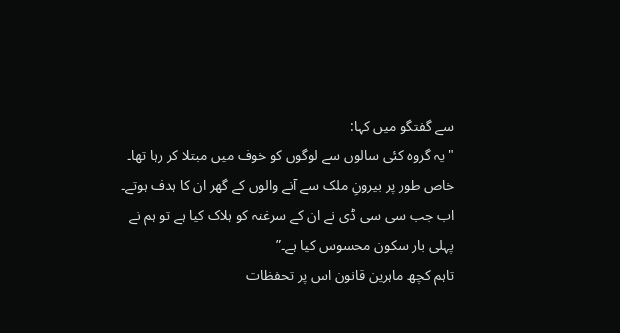سے گفتگو میں کہا:
"یہ گروہ کئی سالوں سے لوگوں کو خوف میں مبتلا کر رہا تھا۔ خاص طور پر بیرونِ ملک سے آنے والوں کے گھر ان کا ہدف ہوتے۔ اب جب سی سی ڈی نے ان کے سرغنہ کو ہلاک کیا ہے تو ہم نے پہلی بار سکون محسوس کیا ہے۔”
تاہم کچھ ماہرین قانون اس پر تحفظات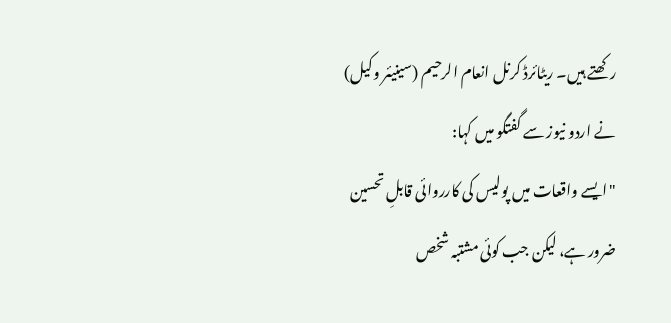رکھتے ہیں۔ ریٹائرڈ کرنل انعام الرحیم (سینیئر وکیل) نے اردو نیوز سے گفتگو میں کہا:
"ایسے واقعات میں پولیس کی کارروائی قابلِ تحسین ضرور ہے، لیکن جب کوئی مشتبہ شخص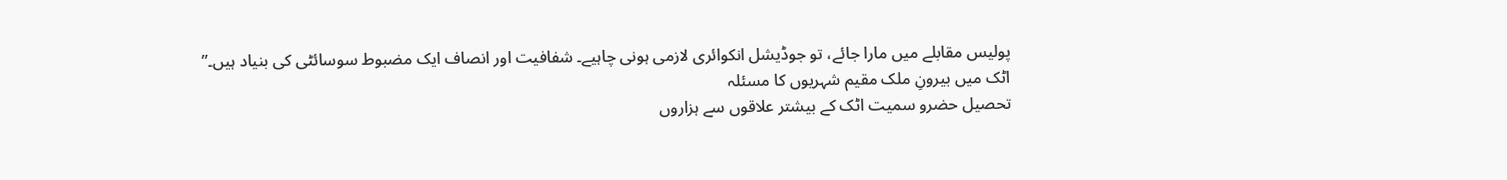پولیس مقابلے میں مارا جائے، تو جوڈیشل انکوائری لازمی ہونی چاہیے۔ شفافیت اور انصاف ایک مضبوط سوسائٹی کی بنیاد ہیں۔”
اٹک میں بیرونِ ملک مقیم شہریوں کا مسئلہ
تحصیل حضرو سمیت اٹک کے بیشتر علاقوں سے ہزاروں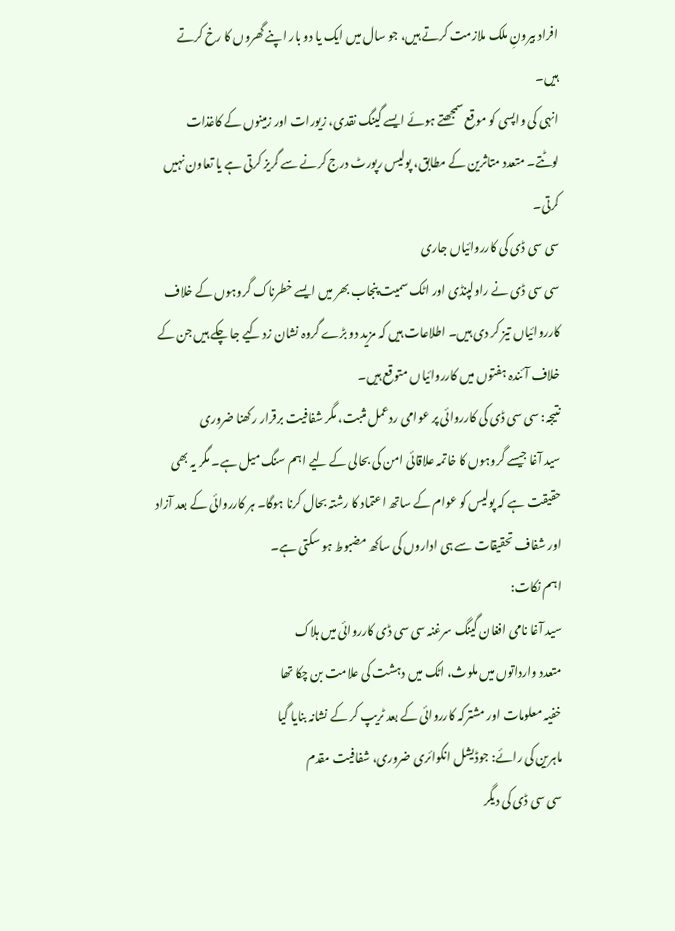افراد بیرونِ ملک ملازمت کرتے ہیں، جو سال میں ایک یا دو بار اپنے گھروں کا رخ کرتے ہیں۔
انہی کی واپسی کو موقع سمجھتے ہوئے ایسے گینگ نقدی، زیورات اور زمینوں کے کاغذات لوٹتے۔ متعدد متاثرین کے مطابق، پولیس رپورٹ درج کرنے سے گریز کرتی ہے یا تعاون نہیں کرتی۔
سی سی ڈی کی کارروائیاں جاری
سی سی ڈی نے راولپنڈی اور اٹک سمیت پنجاب بھر میں ایسے خطرناک گروہوں کے خلاف کارروائیاں تیز کر دی ہیں۔ اطلاعات ہیں کہ مزید دو بڑے گروہ نشان زد کیے جا چکے ہیں جن کے خلاف آئندہ ہفتوں میں کارروائیاں متوقع ہیں۔
نتیجہ: سی سی ڈی کی کارروائی پر عوامی ردعمل مثبت، مگر شفافیت برقرار رکھنا ضروری
سید آغا جیسے گروہوں کا خاتمہ علاقائی امن کی بحالی کے لیے اہم سنگ میل ہے۔ مگر یہ بھی حقیقت ہے کہ پولیس کو عوام کے ساتھ اعتماد کا رشتہ بحال کرنا ہوگا۔ ہر کارروائی کے بعد آزاد اور شفاف تحقیقات سے ہی اداروں کی ساکھ مضبوط ہو سکتی ہے۔
اہم نکات:
سید آغا نامی افغان گینگ سرغنہ سی سی ڈی کارروائی میں ہلاک
متعدد وارداتوں میں ملوث، اٹک میں دہشت کی علامت بن چکا تھا
خفیہ معلومات اور مشترکہ کارروائی کے بعد ٹریپ کر کے نشانہ بنایا گیا
ماہرین کی رائے: جوڈیشل انکوائری ضروری، شفافیت مقدم
سی سی ڈی کی دیگر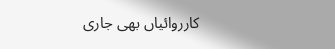کارروائیاں بھی جاری